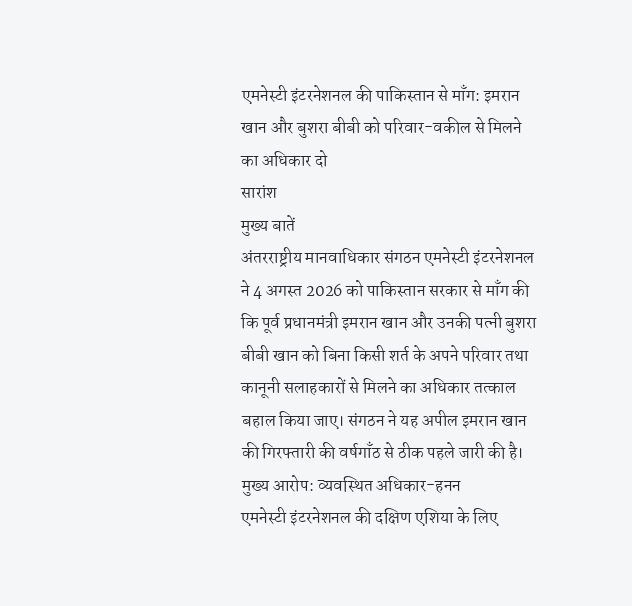एमनेस्टी इंटरनेशनल की पाकिस्तान से माँग: इमरान खान और बुशरा बीबी को परिवार-वकील से मिलने का अधिकार दो
सारांश
मुख्य बातें
अंतरराष्ट्रीय मानवाधिकार संगठन एमनेस्टी इंटरनेशनल ने 4 अगस्त 2026 को पाकिस्तान सरकार से माँग की कि पूर्व प्रधानमंत्री इमरान खान और उनकी पत्नी बुशरा बीबी खान को बिना किसी शर्त के अपने परिवार तथा कानूनी सलाहकारों से मिलने का अधिकार तत्काल बहाल किया जाए। संगठन ने यह अपील इमरान खान की गिरफ्तारी की वर्षगाँठ से ठीक पहले जारी की है।
मुख्य आरोप: व्यवस्थित अधिकार-हनन
एमनेस्टी इंटरनेशनल की दक्षिण एशिया के लिए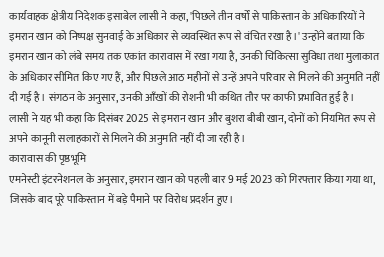कार्यवाहक क्षेत्रीय निदेशक इसाबेल लासी ने कहा, 'पिछले तीन वर्षों से पाकिस्तान के अधिकारियों ने इमरान खान को निष्पक्ष सुनवाई के अधिकार से व्यवस्थित रूप से वंचित रखा है।' उन्होंने बताया कि इमरान खान को लंबे समय तक एकांत कारावास में रखा गया है, उनकी चिकित्सा सुविधा तथा मुलाकात के अधिकार सीमित किए गए हैं, और पिछले आठ महीनों से उन्हें अपने परिवार से मिलने की अनुमति नहीं दी गई है। संगठन के अनुसार, उनकी आँखों की रोशनी भी कथित तौर पर काफी प्रभावित हुई है।
लासी ने यह भी कहा कि दिसंबर 2025 से इमरान खान और बुशरा बीबी खान, दोनों को नियमित रूप से अपने कानूनी सलाहकारों से मिलने की अनुमति नहीं दी जा रही है।
कारावास की पृष्ठभूमि
एमनेस्टी इंटरनेशनल के अनुसार, इमरान खान को पहली बार 9 मई 2023 को गिरफ्तार किया गया था, जिसके बाद पूरे पाकिस्तान में बड़े पैमाने पर विरोध प्रदर्शन हुए।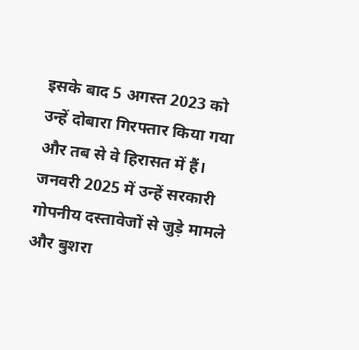इसके बाद 5 अगस्त 2023 को उन्हें दोबारा गिरफ्तार किया गया और तब से वे हिरासत में हैं। जनवरी 2025 में उन्हें सरकारी गोपनीय दस्तावेजों से जुड़े मामले और बुशरा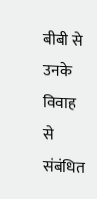बीबी से उनके विवाह से संबंधित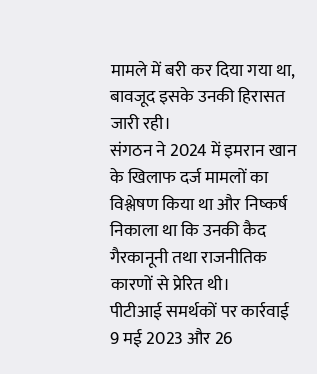मामले में बरी कर दिया गया था, बावजूद इसके उनकी हिरासत जारी रही।
संगठन ने 2024 में इमरान खान के खिलाफ दर्ज मामलों का विश्लेषण किया था और निष्कर्ष निकाला था कि उनकी कैद गैरकानूनी तथा राजनीतिक कारणों से प्रेरित थी।
पीटीआई समर्थकों पर कार्रवाई
9 मई 2023 और 26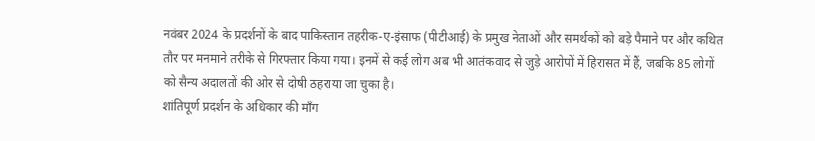नवंबर 2024 के प्रदर्शनों के बाद पाकिस्तान तहरीक-ए-इंसाफ (पीटीआई) के प्रमुख नेताओं और समर्थकों को बड़े पैमाने पर और कथित तौर पर मनमाने तरीके से गिरफ्तार किया गया। इनमें से कई लोग अब भी आतंकवाद से जुड़े आरोपों में हिरासत में हैं, जबकि 85 लोगों को सैन्य अदालतों की ओर से दोषी ठहराया जा चुका है।
शांतिपूर्ण प्रदर्शन के अधिकार की माँग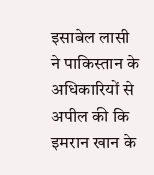इसाबेल लासी ने पाकिस्तान के अधिकारियों से अपील की कि इमरान खान के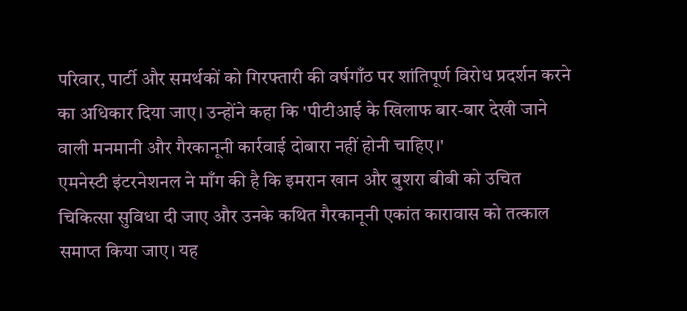परिवार, पार्टी और समर्थकों को गिरफ्तारी की वर्षगाँठ पर शांतिपूर्ण विरोध प्रदर्शन करने का अधिकार दिया जाए। उन्होंने कहा कि 'पीटीआई के खिलाफ बार-बार देखी जाने वाली मनमानी और गैरकानूनी कार्रवाई दोबारा नहीं होनी चाहिए।'
एमनेस्टी इंटरनेशनल ने माँग की है कि इमरान खान और बुशरा बीबी को उचित चिकित्सा सुविधा दी जाए और उनके कथित गैरकानूनी एकांत कारावास को तत्काल समाप्त किया जाए। यह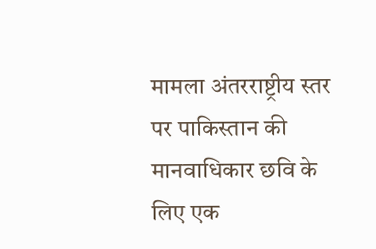मामला अंतरराष्ट्रीय स्तर पर पाकिस्तान की मानवाधिकार छवि के लिए एक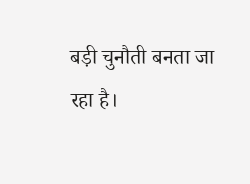बड़ी चुनौती बनता जा रहा है।